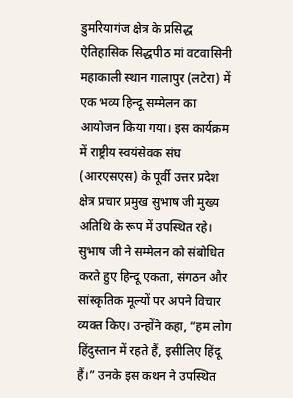डुमरियागंज क्षेत्र के प्रसिद्ध ऐतिहासिक सिद्धपीठ मां वटवासिनी महाकाली स्थान गालापुर (लटेरा) में एक भव्य हिन्दू सम्मेलन का आयोजन किया गया। इस कार्यक्रम में राष्ट्रीय स्वयंसेवक संघ (आरएसएस) के पूर्वी उत्तर प्रदेश क्षेत्र प्रचार प्रमुख सुभाष जी मुख्य अतिथि के रूप में उपस्थित रहे। सुभाष जी ने सम्मेलन को संबोधित करते हुए हिन्दू एकता, संगठन और सांस्कृतिक मूल्यों पर अपने विचार व्यक्त किए। उन्होंने कहा, “हम लोग हिंदुस्तान में रहते हैं, इसीलिए हिंदू हैं।” उनके इस कथन ने उपस्थित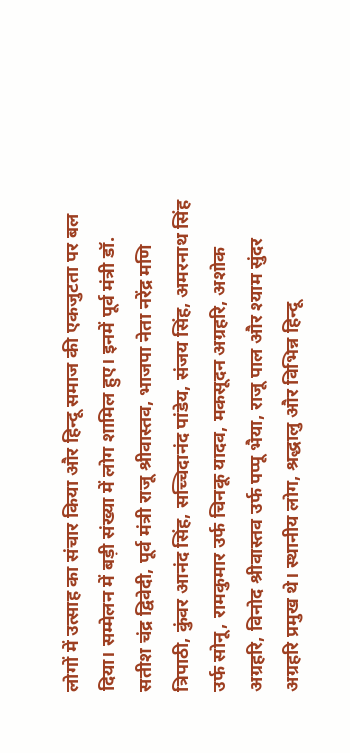लोगों में उत्साह का संचार किया और हिन्दू समाज की एकजुटता पर बल दिया। सम्मेलन में बड़ी संख्या में लोग शामिल हुए। इनमें पूर्व मंत्री डॉ. सतीश चंद्र द्विवेदी, पूर्व मंत्री राजू श्रीवास्तव, भाजपा नेता नरेंद्र मणि त्रिपाठी, कुंवर आनंद सिंह, सच्चिदानंद पांडेय, संजय सिंह, अमरनाथ सिंह उर्फ सोनू, रामकुमार उर्फ चिनकू यादव, मकसूदन अग्रहरि, अशोक अग्रहरि, विनोद श्रीवास्तव उर्फ पप्पू भैया, राजू पाल और श्याम सुंदर अग्रहरि प्रमुख थे। स्थानीय लोग, श्रद्धालु और विभिन्न हिन्दू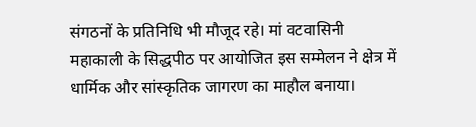संगठनों के प्रतिनिधि भी मौजूद रहे। मां वटवासिनी महाकाली के सिद्धपीठ पर आयोजित इस सम्मेलन ने क्षेत्र में धार्मिक और सांस्कृतिक जागरण का माहौल बनाया।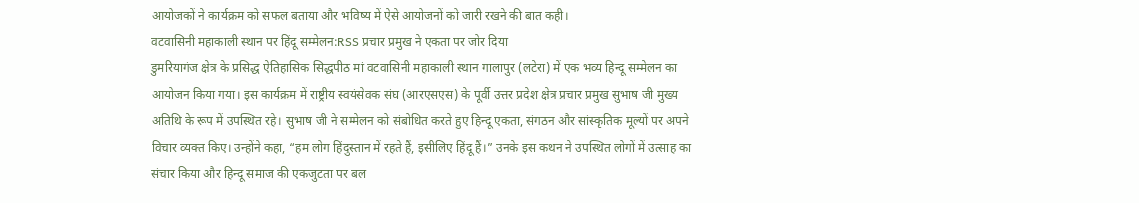आयोजकों ने कार्यक्रम को सफल बताया और भविष्य में ऐसे आयोजनों को जारी रखने की बात कही।
वटवासिनी महाकाली स्थान पर हिंदू सम्मेलन:RSS प्रचार प्रमुख ने एकता पर जोर दिया
डुमरियागंज क्षेत्र के प्रसिद्ध ऐतिहासिक सिद्धपीठ मां वटवासिनी महाकाली स्थान गालापुर (लटेरा) में एक भव्य हिन्दू सम्मेलन का आयोजन किया गया। इस कार्यक्रम में राष्ट्रीय स्वयंसेवक संघ (आरएसएस) के पूर्वी उत्तर प्रदेश क्षेत्र प्रचार प्रमुख सुभाष जी मुख्य अतिथि के रूप में उपस्थित रहे। सुभाष जी ने सम्मेलन को संबोधित करते हुए हिन्दू एकता, संगठन और सांस्कृतिक मूल्यों पर अपने विचार व्यक्त किए। उन्होंने कहा, “हम लोग हिंदुस्तान में रहते हैं, इसीलिए हिंदू हैं।” उनके इस कथन ने उपस्थित लोगों में उत्साह का संचार किया और हिन्दू समाज की एकजुटता पर बल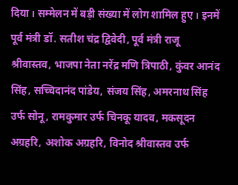दिया। सम्मेलन में बड़ी संख्या में लोग शामिल हुए। इनमें पूर्व मंत्री डॉ. सतीश चंद्र द्विवेदी, पूर्व मंत्री राजू श्रीवास्तव, भाजपा नेता नरेंद्र मणि त्रिपाठी, कुंवर आनंद सिंह, सच्चिदानंद पांडेय, संजय सिंह, अमरनाथ सिंह उर्फ सोनू, रामकुमार उर्फ चिनकू यादव, मकसूदन अग्रहरि, अशोक अग्रहरि, विनोद श्रीवास्तव उर्फ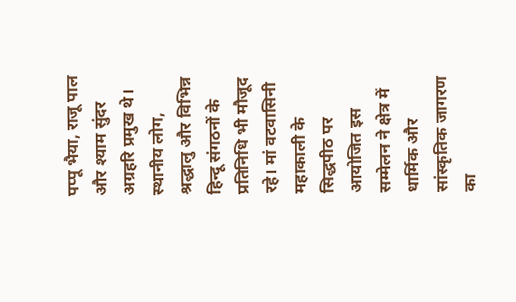पप्पू भैया, राजू पाल और श्याम सुंदर अग्रहरि प्रमुख थे। स्थानीय लोग, श्रद्धालु और विभिन्न हिन्दू संगठनों के प्रतिनिधि भी मौजूद रहे। मां वटवासिनी महाकाली के सिद्धपीठ पर आयोजित इस सम्मेलन ने क्षेत्र में धार्मिक और सांस्कृतिक जागरण का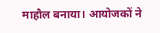माहौल बनाया। आयोजकों ने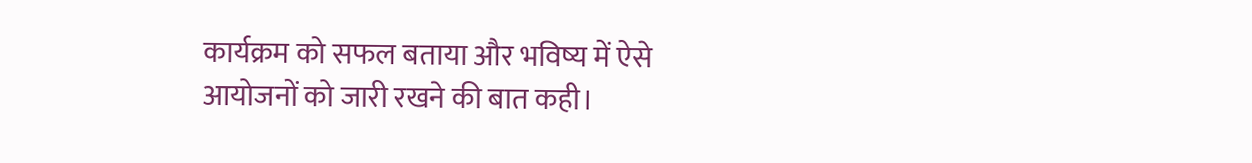कार्यक्रम को सफल बताया और भविष्य में ऐसे आयोजनों को जारी रखने की बात कही।